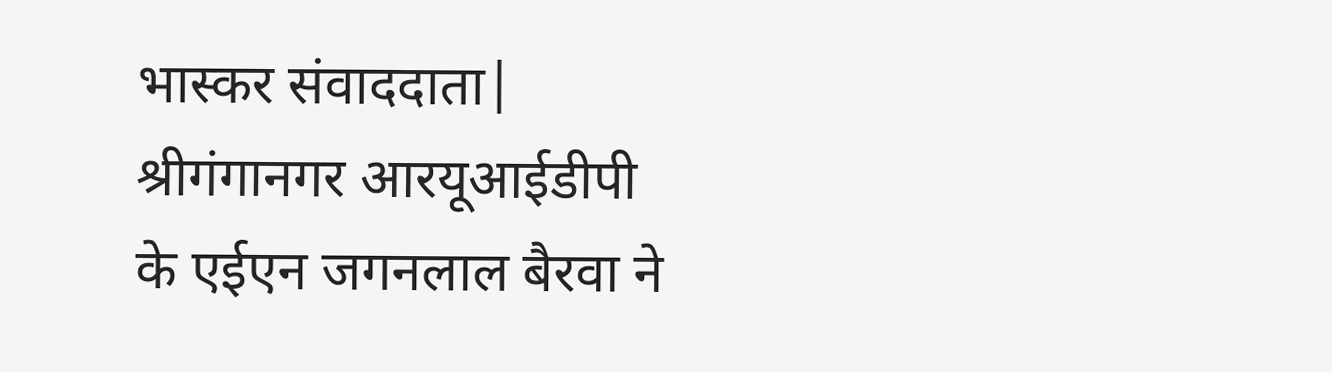भास्कर संवाददाता| श्रीगंगानगर आरयूआईडीपी के एईएन जगनलाल बैरवा ने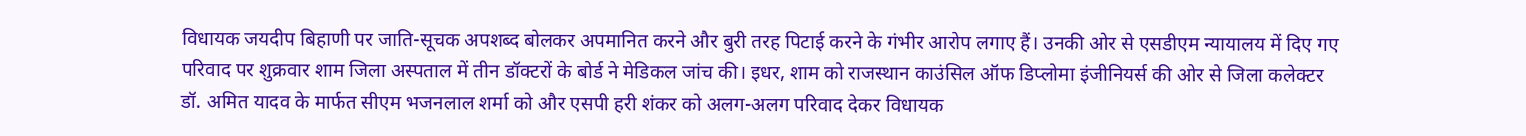विधायक जयदीप बिहाणी पर जाति-सूचक अपशब्द बोलकर अपमानित करने और बुरी तरह पिटाई करने के गंभीर आरोप लगाए हैं। उनकी ओर से एसडीएम न्यायालय में दिए गए परिवाद पर शुक्रवार शाम जिला अस्पताल में तीन डॉक्टरों के बोर्ड ने मेडिकल जांच की। इधर, शाम को राजस्थान काउंसिल ऑफ डिप्लोमा इंजीनियर्स की ओर से जिला कलेक्टर डॉ. अमित यादव के मार्फत सीएम भजनलाल शर्मा को और एसपी हरी शंकर को अलग-अलग परिवाद देकर विधायक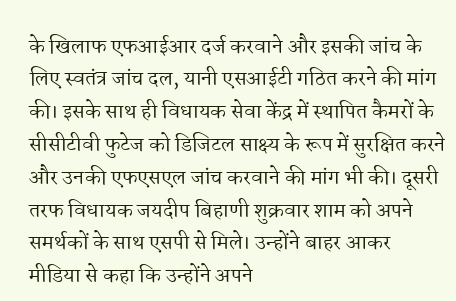के खिलाफ एफआईआर दर्ज करवाने और इसकी जांच के लिए स्वतंत्र जांच दल, यानी एसआईटी गठित करने की मांग की। इसके साथ ही विधायक सेवा केंद्र में स्थापित कैमरों के सीसीटीवी फुटेज को डिजिटल साक्ष्य के रूप में सुरक्षित करने और उनकी एफएसएल जांच करवाने की मांग भी की। दूसरी तरफ विधायक जयदीप बिहाणी शुक्रवार शाम को अपने समर्थकों के साथ एसपी से मिले। उन्होंने बाहर आकर मीडिया से कहा कि उन्होंने अपने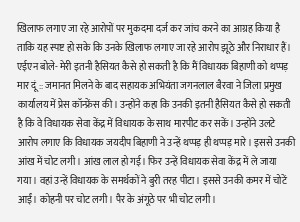खिलाफ लगाए जा रहे आरोपों पर मुकदमा दर्ज कर जांच करने का आग्रह किया है ताकि यह स्पष्ट हो सके कि उनके खिलाफ लगाए जा रहे आरोप झूठे और निराधार हैं। एईएन बोले- मेरी इतनी हैसियत कैसे हो सकती है कि मैं विधायक बिहाणी को थप्पड़ मार दूं :: जमानत मिलने के बाद सहायक अभियंता जगनलाल बैरवा ने जिला प्रमुख कार्यालय में प्रेस कॉन्फ्रेंस की। उन्होंने कहा कि उनकी इतनी हैसियत कैसे हो सकती है कि वे विधायक सेवा केंद्र में विधायक के साथ मारपीट कर सकें। उन्होंने उलटे आरोप लगाए कि विधायक जयदीप बिहाणी ने उन्हें थप्पड़ ही थप्पड़ मारे। इससे उनकी आंख में चोट लगी। आंख लाल हो गई। फिर उन्हें विधायक सेवा केंद्र में ले जाया गया। वहां उन्हें विधायक के समर्थकों ने बुरी तरह पीटा। इससे उनकी कमर में चोटें आईं। कोहनी पर चोट लगी। पैर के अंगूठे पर भी चोट लगी।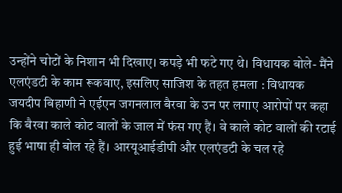उन्होंने चोटों के निशान भी दिखाए। कपड़े भी फटे गए थे। विधायक बोले- मैंने एलएंडटी के काम रूकवाए, इसलिए साजिश के तहत हमला : विधायक जयदीप बिहाणी ने एईएन जगनलाल बैरवा के उन पर लगाए आरोपों पर कहा कि बैरवा काले कोट वालों के जाल में फंस गए हैं। वे काले कोट वालों की रटाई हुई भाषा ही बोल रहे हैं। आरयूआईडीपी और एलएंडटी के चल रहे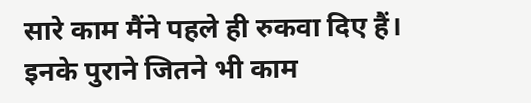सारे काम मैंने पहले ही रुकवा दिए हैं। इनके पुराने जितने भी काम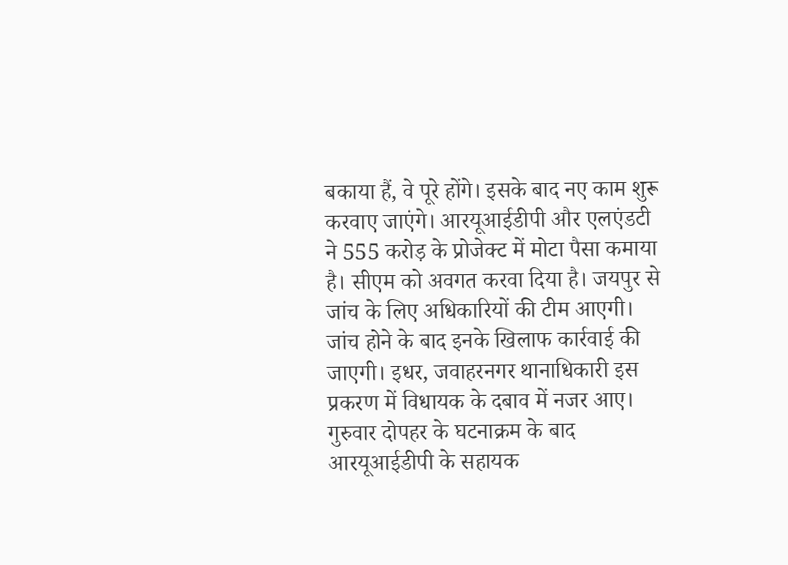बकाया हैं, वे पूरे होंगे। इसके बाद नए काम शुरू करवाए जाएंगे। आरयूआईडीपी और एलएंडटी ने 555 करोड़ के प्रोजेक्ट में मोटा पैसा कमाया है। सीएम को अवगत करवा दिया है। जयपुर से जांच के लिए अधिकारियों की टीम आएगी। जांच होने के बाद इनके खिलाफ कार्रवाई की जाएगी। इधर, जवाहरनगर थानाधिकारी इस प्रकरण में विधायक के दबाव में नजर आए। गुरुवार दोपहर के घटनाक्रम के बाद आरयूआईडीपी के सहायक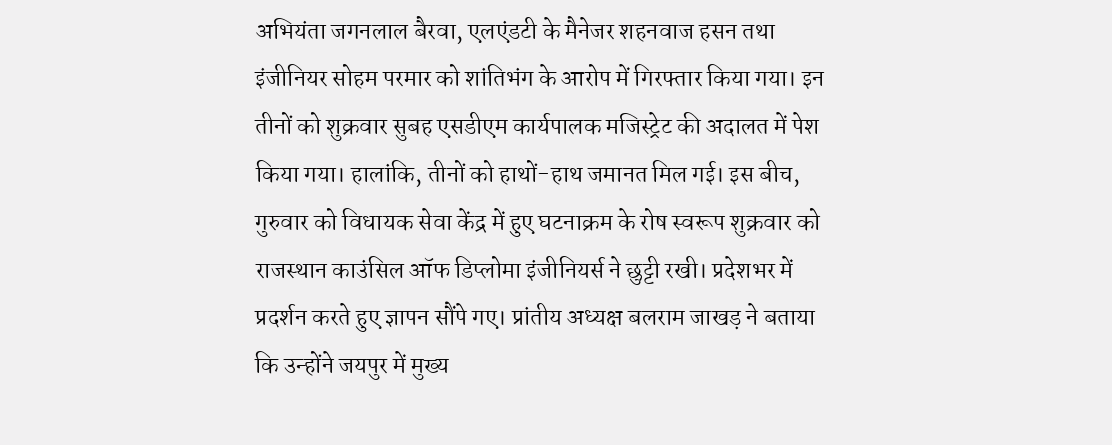अभियंता जगनलाल बैरवा, एलएंडटी के मैनेजर शहनवाज हसन तथा इंजीनियर सोहम परमार को शांतिभंग के आरोप में गिरफ्तार किया गया। इन तीनों को शुक्रवार सुबह एसडीएम कार्यपालक मजिस्ट्रेट की अदालत में पेश किया गया। हालांकि, तीनों को हाथों-हाथ जमानत मिल गई। इस बीच, गुरुवार को विधायक सेवा केंद्र में हुए घटनाक्रम के रोष स्वरूप शुक्रवार को राजस्थान काउंसिल ऑफ डिप्लोमा इंजीनियर्स ने छुट्टी रखी। प्रदेशभर में प्रदर्शन करते हुए ज्ञापन सौंपे गए। प्रांतीय अध्यक्ष बलराम जाखड़ ने बताया कि उन्होंने जयपुर में मुख्य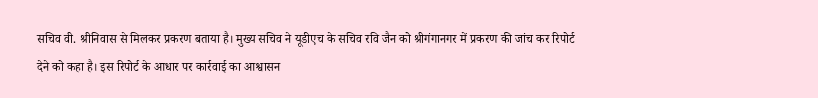सचिव वी. श्रीनिवास से मिलकर प्रकरण बताया है। मुख्य सचिव ने यूडीएच के सचिव रवि जैन को श्रीगंगानगर में प्रकरण की जांच कर रिपोर्ट देने को कहा है। इस रिपोर्ट के आधार पर कार्रवाई का आश्वासन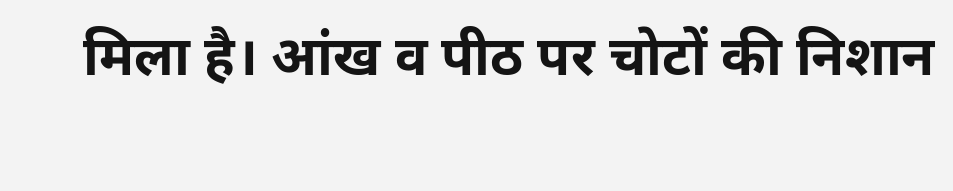मिला है। आंख व पीठ पर चोटों की निशान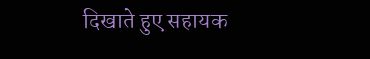दिखाते हुए सहायक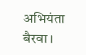अभियंता बैरवा।